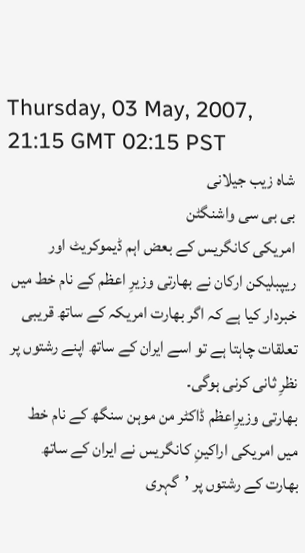Thursday, 03 May, 2007, 21:15 GMT 02:15 PST
شاہ زیب جیلانی
بی بی سی واشنگٹن
امریکی کانگریس کے بعض اہم ڈیموکریٹ اور ریپبلیکن ارکان نے بھارتی وزیرِ اعظم کے نام خط میں خبردار کیا ہے کہ اگر بھارت امریکہ کے ساتھ قریبی تعلقات چاہتا ہے تو اسے ایران کے ساتھ اپنے رشتوں پر نظرِ ثانی کرنی ہوگی۔
بھارتی وزیرِاعظم ڈاکٹر من موہن سنگھ کے نام خط میں امریکی اراکینِ کانگریس نے ایران کے ساتھ بھارت کے رشتوں پر ’گہری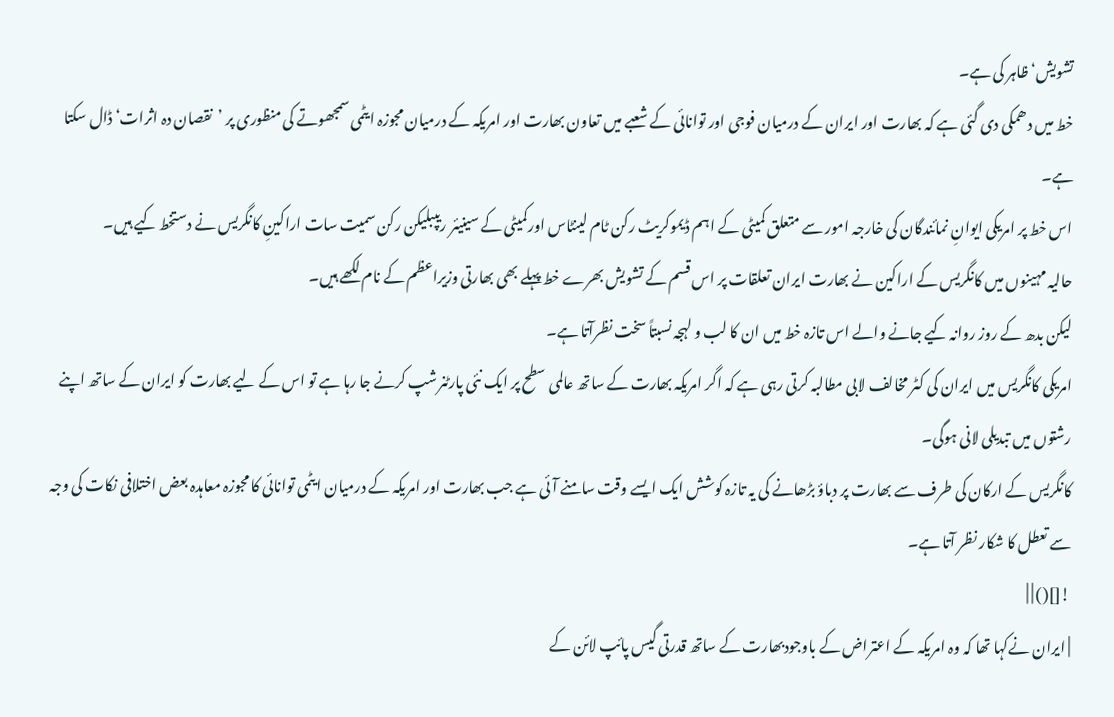تشویش‘ ظاہر کی ہے۔
خط میں دھمکی دی گئی ہے کہ بھارت اور ایران کے درمیان فوجی اور توانائی کے شعبے میں تعاون بھارت اور امریکہ کے درمیان مجوزہ ایٹمی سمجھوتے کی منظوری پر ’نقصان دہ اثرات‘ ڈال سکتا ہے۔
اس خط پر امریکی ایوانِ نمائندگان کی خارجہ امور سے متعلق کمیٹی کے اہم ڈیموکریٹ رکن ٹام لینٹاس اورکمیٹی کے سینیئر ریپبلیکن رکن سمیت سات اراکینِ کانگریس نے دستخط کیے ہیں۔
حالیہ مہینوں میں کانگریس کے اراکین نے بھارت ایران تعلقات پر اس قسم کے تشویش بھرے خط پہلے بھی بھارتی وزیراعظم کے نام لکھے ہیں۔
لیکن بدھ کے روز روانہ کیے جانے والے اس تازہ خط میں ان کا لب و لہجہ نسبتاً سخت نظرآتا ہے۔
امریکی کانگریس میں ایران کی کٹر مخالف لابی مطالبہ کرتی رہی ہے کہ اگر امریکہ بھارت کے ساتھ عالمی سطح پر ایک نئی پارٹنرشپ کرنے جا رہا ہے تو اس کے لیے بھارت کو ایران کے ساتھ اپنے رشتوں میں تبدیلی لانی ہوگی۔
کانگریس کے ارکان کی طرف سے بھارت پر دباؤ بڑھانے کی یہ تازہ کوشش ایک ایسے وقت سامنے آئی ہے جب بھارت اور امریکہ کے درمیان ایٹمی توانائی کا مجوزہ معاہدہ بعض اختلافی نکات کی وجہ سے تعطل کا شکار نظر آتا ہے۔
![]() | |
| ایران نےکہا تھا کہ وہ امریکہ کے اعتراض کے باوجودبھارت کے ساتھ قدرتی گیس پائپ لائن کے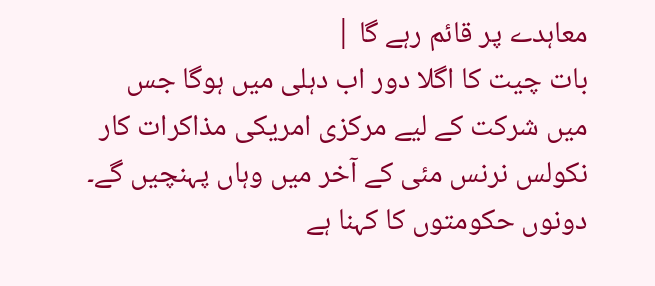معاہدے پر قائم رہے گا |
بات چیت کا اگلا دور اب دہلی میں ہوگا جس میں شرکت کے لیے مرکزی امریکی مذاکرات کار نکولس نرنس مئی کے آخر میں وہاں پہنچیں گے۔
دونوں حکومتوں کا کہنا ہے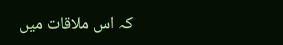کہ اس ملاقات میں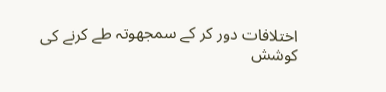اختلافات دور کر کے سمجھوتہ طے کرنے کی کوشش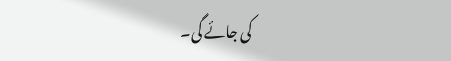کی جائے گی۔